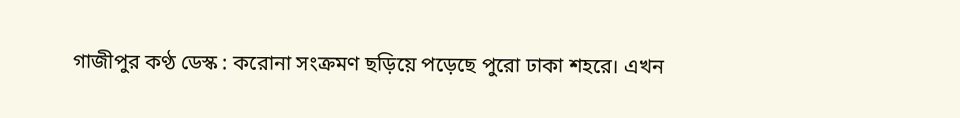গাজীপুর কণ্ঠ ডেস্ক : করোনা সংক্রমণ ছড়িয়ে পড়েছে পুরো ঢাকা শহরে। এখন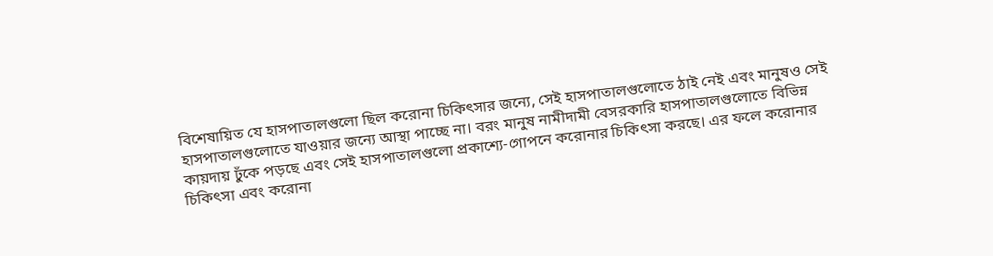বিশেষায়িত যে হাসপাতালগুলো ছিল করোনা চিকিৎসার জন্যে, সেই হাসপাতালগুলোতে ঠাই নেই এবং মানুষও সেই হাসপাতালগুলোতে যাওয়ার জন্যে আস্থা পাচ্ছে না। বরং মানুষ নামীদামী বেসরকারি হাসপাতালগুলোতে বিভিন্ন কায়দায় ঢুঁকে পড়ছে এবং সেই হাসপাতালগুলো প্রকাশ্যে-গোপনে করোনার চিকিৎসা করছে। এর ফলে করোনার চিকিৎসা এবং করোনা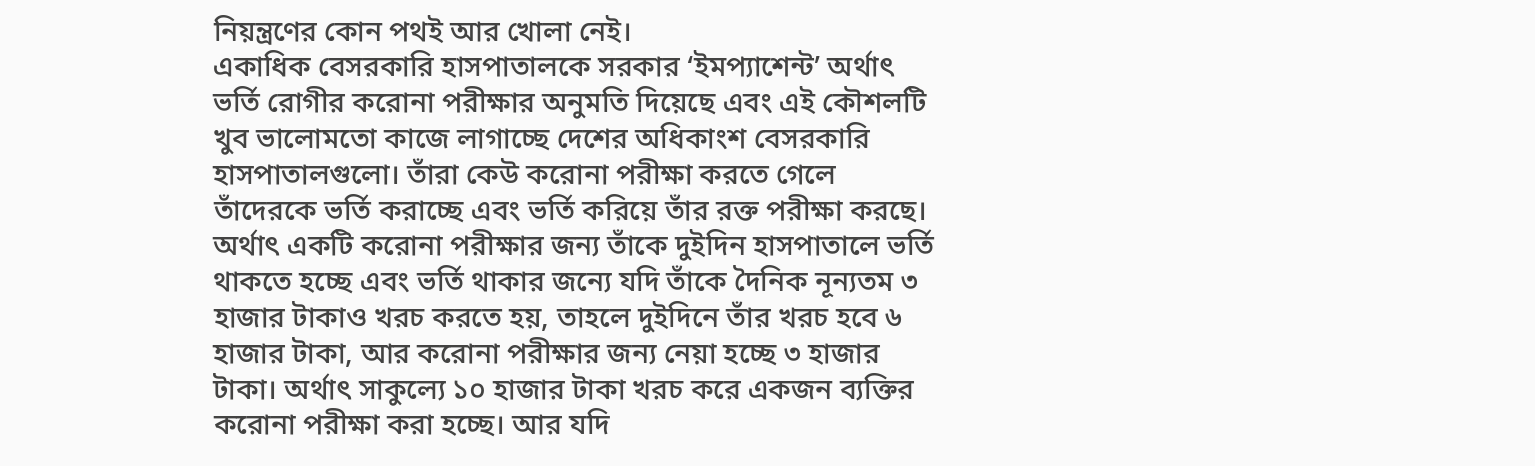নিয়ন্ত্রণের কোন পথই আর খোলা নেই।
একাধিক বেসরকারি হাসপাতালকে সরকার ‘ইমপ্যাশেন্ট’ অর্থাৎ ভর্তি রোগীর করোনা পরীক্ষার অনুমতি দিয়েছে এবং এই কৌশলটি খুব ভালোমতো কাজে লাগাচ্ছে দেশের অধিকাংশ বেসরকারি হাসপাতালগুলো। তাঁরা কেউ করোনা পরীক্ষা করতে গেলে তাঁদেরকে ভর্তি করাচ্ছে এবং ভর্তি করিয়ে তাঁর রক্ত পরীক্ষা করছে। অর্থাৎ একটি করোনা পরীক্ষার জন্য তাঁকে দুইদিন হাসপাতালে ভর্তি থাকতে হচ্ছে এবং ভর্তি থাকার জন্যে যদি তাঁকে দৈনিক নূন্যতম ৩ হাজার টাকাও খরচ করতে হয়, তাহলে দুইদিনে তাঁর খরচ হবে ৬ হাজার টাকা, আর করোনা পরীক্ষার জন্য নেয়া হচ্ছে ৩ হাজার টাকা। অর্থাৎ সাকুল্যে ১০ হাজার টাকা খরচ করে একজন ব্যক্তির করোনা পরীক্ষা করা হচ্ছে। আর যদি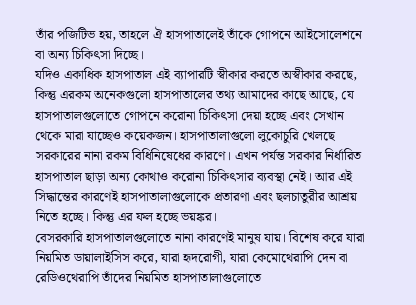তাঁর পজিটিভ হয়, তাহলে ঐ হাসপাতালেই তাঁকে গোপনে আইসোলেশনে বা অন্য চিকিৎসা দিচ্ছে।
যদিও একাধিক হাসপাতাল এই ব্যাপারটি স্বীকার করতে অস্বীকার করছে, কিন্তু এরকম অনেকগুলো হাসপাতালের তথ্য আমাদের কাছে আছে, যে হাসপাতালগুলোতে গোপনে করোনা চিকিৎসা দেয়া হচ্ছে এবং সেখান থেকে মারা যাচ্ছেও কয়েকজন। হাসপাতালাগুলো লুকোচুরি খেলছে সরকারের নানা রকম বিধিনিষেধের কারণে। এখন পর্যন্ত সরকার নির্ধারিত হাসপাতাল ছাড়া অন্য কোথাও করোনা চিকিৎসার ব্যবস্থা নেই। আর এই সিদ্ধান্তের কারণেই হাসপাতালাগুলোকে প্রতারণা এবং ছলচাতুরীর আশ্রয় নিতে হচ্ছে। কিন্তু এর ফল হচ্ছে ভয়ঙ্কর।
বেসরকারি হাসপাতালগুলোতে নানা কারণেই মানুষ যায়। বিশেষ করে যারা নিয়মিত ডায়ালাইসিস করে, যারা হৃদরোগী, যারা কেমোথেরাপি দেন বা রেডিওথেরাপি তাঁদের নিয়মিত হাসপাতালাগুলোতে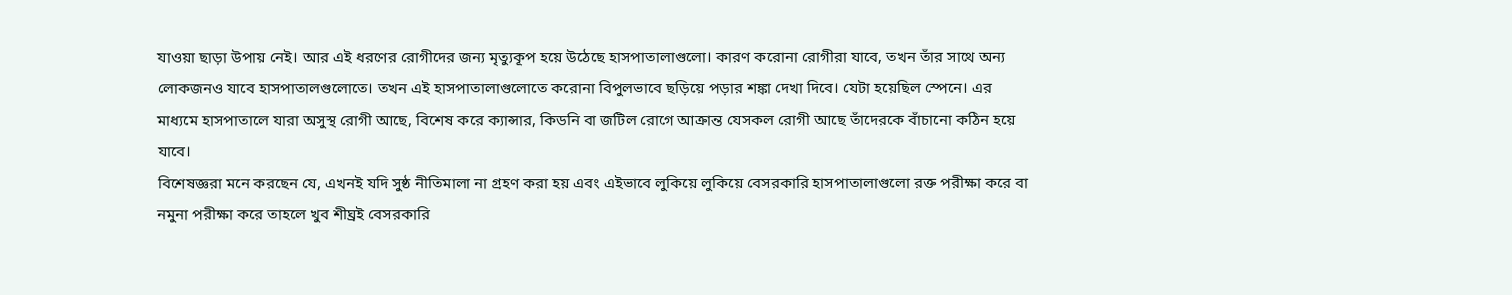যাওয়া ছাড়া উপায় নেই। আর এই ধরণের রোগীদের জন্য মৃত্যুকূপ হয়ে উঠেছে হাসপাতালাগুলো। কারণ করোনা রোগীরা যাবে, তখন তাঁর সাথে অন্য লোকজনও যাবে হাসপাতালগুলোতে। তখন এই হাসপাতালাগুলোতে করোনা বিপুলভাবে ছড়িয়ে পড়ার শঙ্কা দেখা দিবে। যেটা হয়েছিল স্পেনে। এর মাধ্যমে হাসপাতালে যারা অসুস্থ রোগী আছে, বিশেষ করে ক্যান্সার, কিডনি বা জটিল রোগে আক্রান্ত যেসকল রোগী আছে তাঁদেরকে বাঁচানো কঠিন হয়ে যাবে।
বিশেষজ্ঞরা মনে করছেন যে, এখনই যদি সুষ্ঠ নীতিমালা না গ্রহণ করা হয় এবং এইভাবে লুকিয়ে লুকিয়ে বেসরকারি হাসপাতালাগুলো রক্ত পরীক্ষা করে বা নমুনা পরীক্ষা করে তাহলে খুব শীঘ্রই বেসরকারি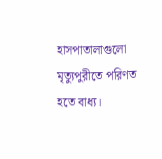হাসপাতালাগুলো মৃত্যুপুরীতে পরিণত হতে বাধ্য।